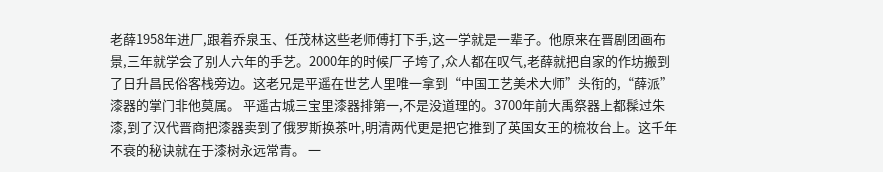老薛1958年进厂,跟着乔泉玉、任茂林这些老师傅打下手,这一学就是一辈子。他原来在晋剧团画布景,三年就学会了别人六年的手艺。2000年的时候厂子垮了,众人都在叹气,老薛就把自家的作坊搬到了日升昌民俗客栈旁边。这老兄是平遥在世艺人里唯一拿到“中国工艺美术大师”头衔的,“薛派”漆器的掌门非他莫属。 平遥古城三宝里漆器排第一,不是没道理的。3700年前大禹祭器上都髹过朱漆,到了汉代晋商把漆器卖到了俄罗斯换茶叶,明清两代更是把它推到了英国女王的梳妆台上。这千年不衰的秘诀就在于漆树永远常青。 一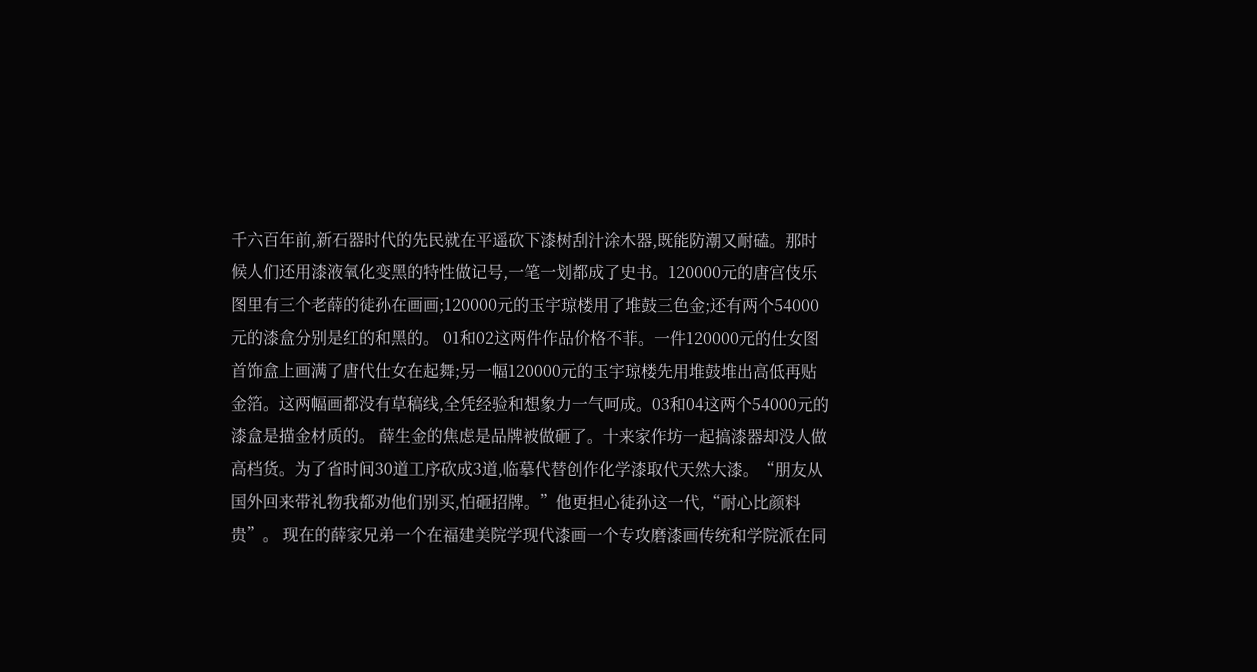千六百年前,新石器时代的先民就在平遥砍下漆树刮汁涂木器,既能防潮又耐磕。那时候人们还用漆液氧化变黑的特性做记号,一笔一划都成了史书。120000元的唐宫伎乐图里有三个老薛的徒孙在画画;120000元的玉宇琼楼用了堆鼓三色金;还有两个54000元的漆盒分别是红的和黑的。 01和02这两件作品价格不菲。一件120000元的仕女图首饰盒上画满了唐代仕女在起舞;另一幅120000元的玉宇琼楼先用堆鼓堆出高低再贴金箔。这两幅画都没有草稿线,全凭经验和想象力一气呵成。03和04这两个54000元的漆盒是描金材质的。 薛生金的焦虑是品牌被做砸了。十来家作坊一起搞漆器却没人做高档货。为了省时间30道工序砍成3道,临摹代替创作化学漆取代天然大漆。“朋友从国外回来带礼物我都劝他们别买,怕砸招牌。”他更担心徒孙这一代,“耐心比颜料贵”。 现在的薛家兄弟一个在福建美院学现代漆画一个专攻磨漆画传统和学院派在同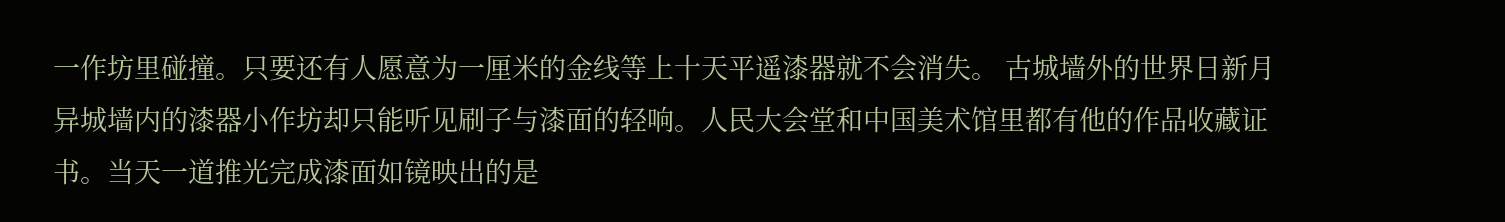一作坊里碰撞。只要还有人愿意为一厘米的金线等上十天平遥漆器就不会消失。 古城墙外的世界日新月异城墙内的漆器小作坊却只能听见刷子与漆面的轻响。人民大会堂和中国美术馆里都有他的作品收藏证书。当天一道推光完成漆面如镜映出的是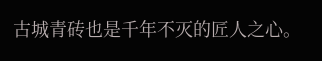古城青砖也是千年不灭的匠人之心。